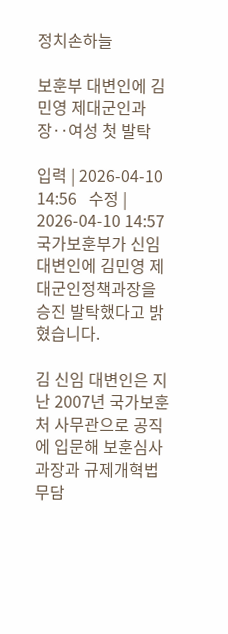정치손하늘

보훈부 대변인에 김민영 제대군인과장‥여성 첫 발탁

입력 | 2026-04-10 14:56   수정 | 2026-04-10 14:57
국가보훈부가 신임 대변인에 김민영 제대군인정책과장을 승진 발탁했다고 밝혔습니다.

김 신임 대변인은 지난 2007년 국가보훈처 사무관으로 공직에 입문해 보훈심사과장과 규제개혁법무담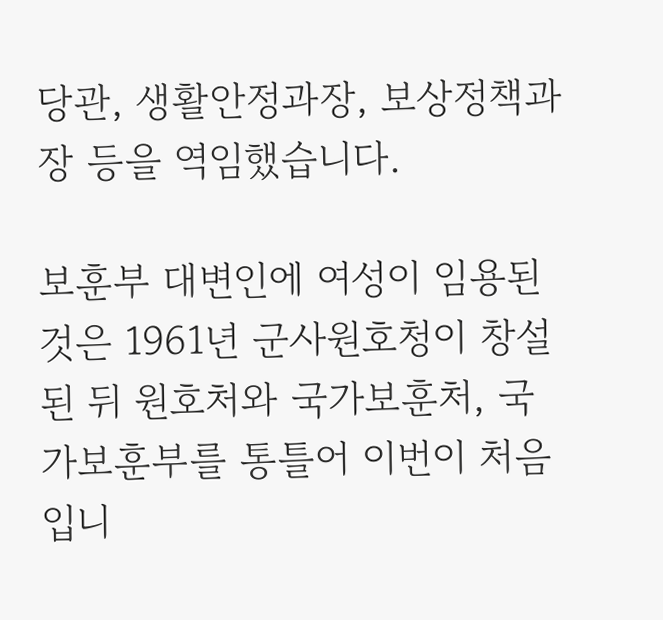당관, 생활안정과장, 보상정책과장 등을 역임했습니다.

보훈부 대변인에 여성이 임용된 것은 1961년 군사원호청이 창설된 뒤 원호처와 국가보훈처, 국가보훈부를 통틀어 이번이 처음입니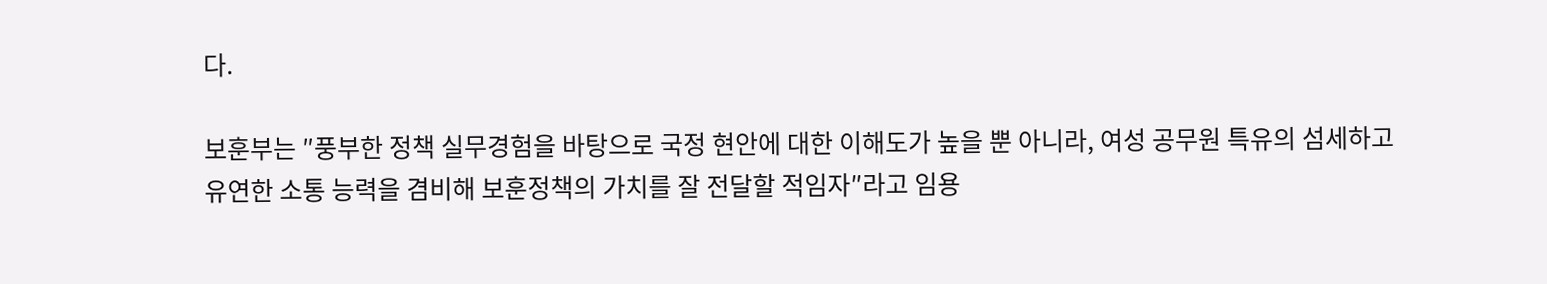다.

보훈부는 ″풍부한 정책 실무경험을 바탕으로 국정 현안에 대한 이해도가 높을 뿐 아니라, 여성 공무원 특유의 섬세하고 유연한 소통 능력을 겸비해 보훈정책의 가치를 잘 전달할 적임자″라고 임용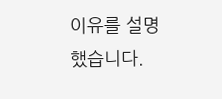이유를 설명했습니다.